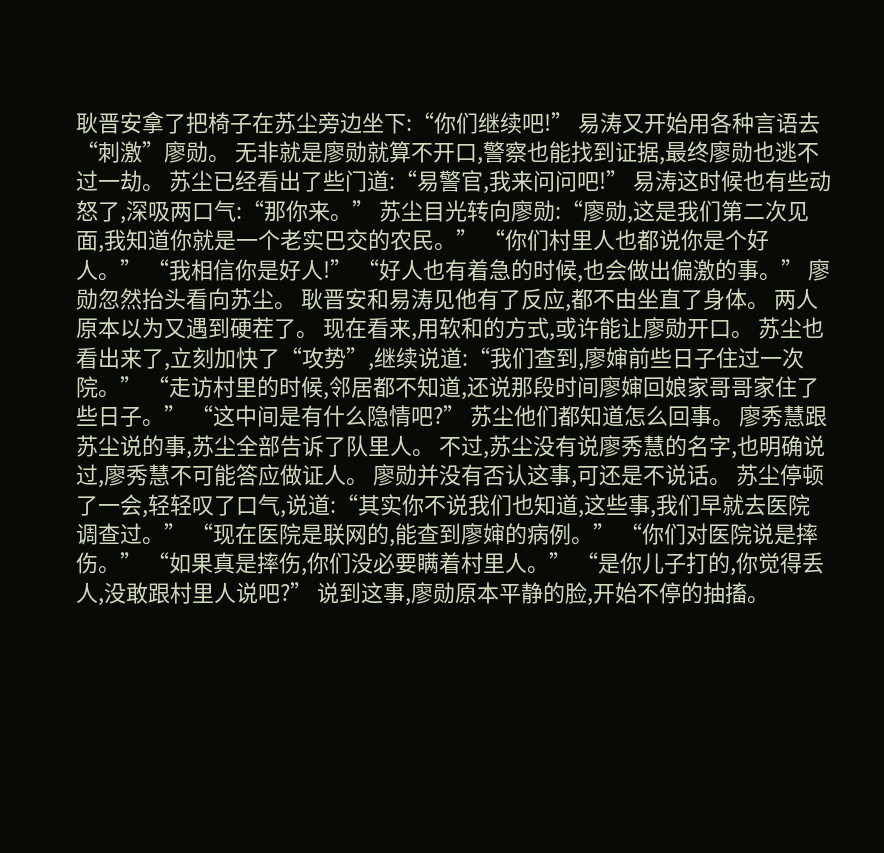耿晋安拿了把椅子在苏尘旁边坐下:“你们继续吧!” 易涛又开始用各种言语去“刺激”廖勋。 无非就是廖勋就算不开口,警察也能找到证据,最终廖勋也逃不过一劫。 苏尘已经看出了些门道:“易警官,我来问问吧!” 易涛这时候也有些动怒了,深吸两口气:“那你来。” 苏尘目光转向廖勋:“廖勋,这是我们第二次见面,我知道你就是一个老实巴交的农民。” “你们村里人也都说你是个好人。” “我相信你是好人!” “好人也有着急的时候,也会做出偏激的事。” 廖勋忽然抬头看向苏尘。 耿晋安和易涛见他有了反应,都不由坐直了身体。 两人原本以为又遇到硬茬了。 现在看来,用软和的方式,或许能让廖勋开口。 苏尘也看出来了,立刻加快了“攻势”,继续说道:“我们查到,廖婶前些日子住过一次院。” “走访村里的时候,邻居都不知道,还说那段时间廖婶回娘家哥哥家住了些日子。” “这中间是有什么隐情吧?” 苏尘他们都知道怎么回事。 廖秀慧跟苏尘说的事,苏尘全部告诉了队里人。 不过,苏尘没有说廖秀慧的名字,也明确说过,廖秀慧不可能答应做证人。 廖勋并没有否认这事,可还是不说话。 苏尘停顿了一会,轻轻叹了口气,说道:“其实你不说我们也知道,这些事,我们早就去医院调查过。” “现在医院是联网的,能查到廖婶的病例。” “你们对医院说是摔伤。” “如果真是摔伤,你们没必要瞒着村里人。” “是你儿子打的,你觉得丢人,没敢跟村里人说吧?” 说到这事,廖勋原本平静的脸,开始不停的抽搐。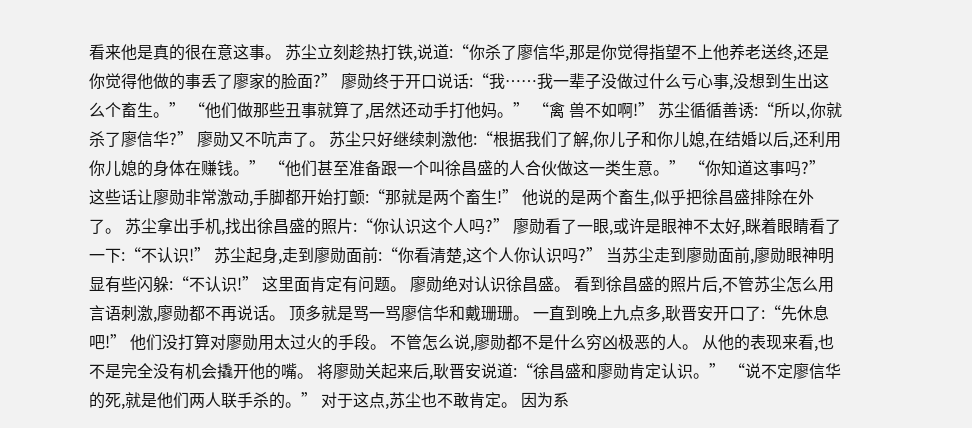看来他是真的很在意这事。 苏尘立刻趁热打铁,说道:“你杀了廖信华,那是你觉得指望不上他养老送终,还是你觉得他做的事丢了廖家的脸面?” 廖勋终于开口说话:“我……我一辈子没做过什么亏心事,没想到生出这么个畜生。” “他们做那些丑事就算了,居然还动手打他妈。” “禽 兽不如啊!” 苏尘循循善诱:“所以,你就杀了廖信华?” 廖勋又不吭声了。 苏尘只好继续刺激他:“根据我们了解,你儿子和你儿媳,在结婚以后,还利用你儿媳的身体在赚钱。” “他们甚至准备跟一个叫徐昌盛的人合伙做这一类生意。” “你知道这事吗?” 这些话让廖勋非常激动,手脚都开始打颤:“那就是两个畜生!” 他说的是两个畜生,似乎把徐昌盛排除在外了。 苏尘拿出手机,找出徐昌盛的照片:“你认识这个人吗?” 廖勋看了一眼,或许是眼神不太好,眯着眼睛看了一下:“不认识!” 苏尘起身,走到廖勋面前:“你看清楚,这个人你认识吗?” 当苏尘走到廖勋面前,廖勋眼神明显有些闪躲:“不认识!” 这里面肯定有问题。 廖勋绝对认识徐昌盛。 看到徐昌盛的照片后,不管苏尘怎么用言语刺激,廖勋都不再说话。 顶多就是骂一骂廖信华和戴珊珊。 一直到晚上九点多,耿晋安开口了:“先休息吧!” 他们没打算对廖勋用太过火的手段。 不管怎么说,廖勋都不是什么穷凶极恶的人。 从他的表现来看,也不是完全没有机会撬开他的嘴。 将廖勋关起来后,耿晋安说道:“徐昌盛和廖勋肯定认识。” “说不定廖信华的死,就是他们两人联手杀的。” 对于这点,苏尘也不敢肯定。 因为系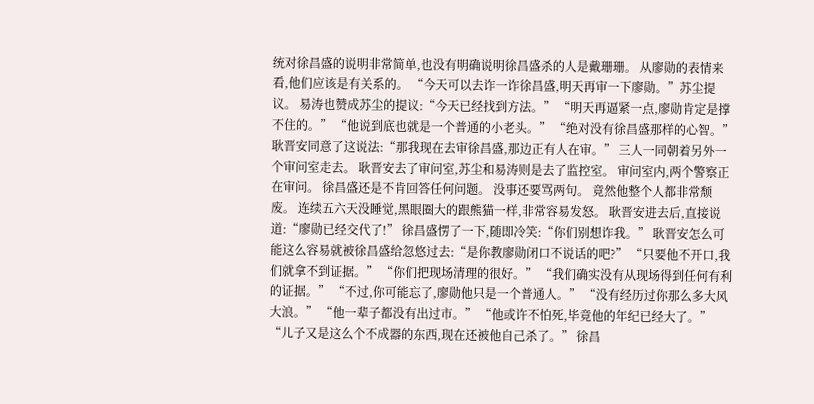统对徐昌盛的说明非常简单,也没有明确说明徐昌盛杀的人是戴珊珊。 从廖勋的表情来看,他们应该是有关系的。 “今天可以去诈一诈徐昌盛,明天再审一下廖勋。”苏尘提议。 易涛也赞成苏尘的提议:“今天已经找到方法。” “明天再逼紧一点,廖勋肯定是撑不住的。” “他说到底也就是一个普通的小老头。” “绝对没有徐昌盛那样的心智。” 耿晋安同意了这说法:“那我现在去审徐昌盛,那边正有人在审。” 三人一同朝着另外一个审问室走去。 耿晋安去了审问室,苏尘和易涛则是去了监控室。 审问室内,两个警察正在审问。 徐昌盛还是不肯回答任何问题。 没事还要骂两句。 竟然他整个人都非常颓废。 连续五六天没睡觉,黑眼圈大的跟熊猫一样,非常容易发怒。 耿晋安进去后,直接说道:“廖勋已经交代了!” 徐昌盛愣了一下,随即冷笑:“你们别想诈我。” 耿晋安怎么可能这么容易就被徐昌盛给忽悠过去:“是你教廖勋闭口不说话的吧?” “只要他不开口,我们就拿不到证据。” “你们把现场清理的很好。” “我们确实没有从现场得到任何有利的证据。” “不过,你可能忘了,廖勋他只是一个普通人。” “没有经历过你那么多大风大浪。” “他一辈子都没有出过市。” “他或许不怕死,毕竟他的年纪已经大了。” “儿子又是这么个不成器的东西,现在还被他自己杀了。” 徐昌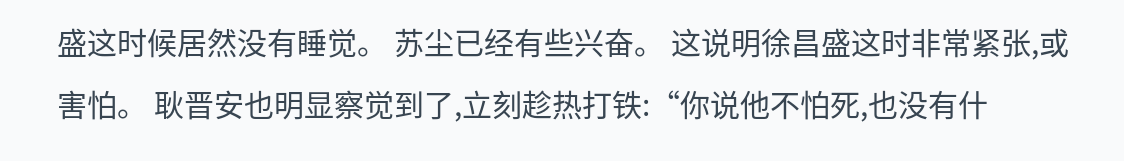盛这时候居然没有睡觉。 苏尘已经有些兴奋。 这说明徐昌盛这时非常紧张,或害怕。 耿晋安也明显察觉到了,立刻趁热打铁:“你说他不怕死,也没有什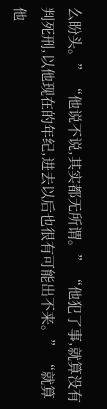么盼头。” “他说不说,其实都无所谓。” “他犯了事,就算没有判死刑,以他现在的年纪,进去以后也很有可能出不来。” “就算他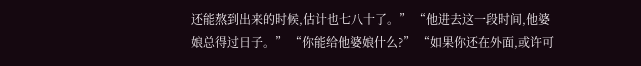还能熬到出来的时候,估计也七八十了。” “他进去这一段时间,他婆娘总得过日子。” “你能给他婆娘什么?” “如果你还在外面,或许可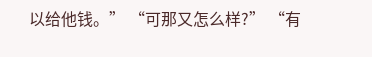以给他钱。” “可那又怎么样?” “有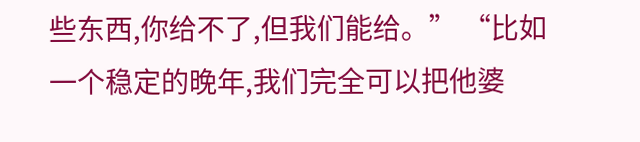些东西,你给不了,但我们能给。” “比如一个稳定的晚年,我们完全可以把他婆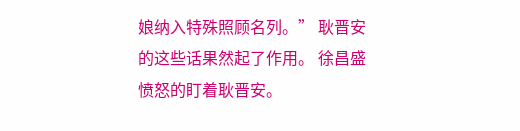娘纳入特殊照顾名列。” 耿晋安的这些话果然起了作用。 徐昌盛愤怒的盯着耿晋安。